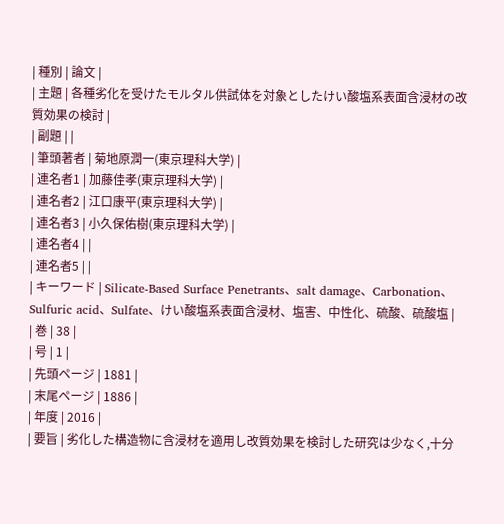| 種別 | 論文 |
| 主題 | 各種劣化を受けたモルタル供試体を対象としたけい酸塩系表面含浸材の改質効果の検討 |
| 副題 | |
| 筆頭著者 | 菊地原潤一(東京理科大学) |
| 連名者1 | 加藤佳孝(東京理科大学) |
| 連名者2 | 江口康平(東京理科大学) |
| 連名者3 | 小久保佑樹(東京理科大学) |
| 連名者4 | |
| 連名者5 | |
| キーワード | Silicate-Based Surface Penetrants、salt damage、Carbonation、Sulfuric acid、Sulfate、けい酸塩系表面含浸材、塩害、中性化、硫酸、硫酸塩 |
| 巻 | 38 |
| 号 | 1 |
| 先頭ページ | 1881 |
| 末尾ページ | 1886 |
| 年度 | 2016 |
| 要旨 | 劣化した構造物に含浸材を適用し改質効果を検討した研究は少なく,十分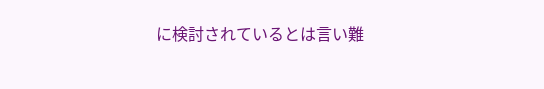に検討されているとは言い難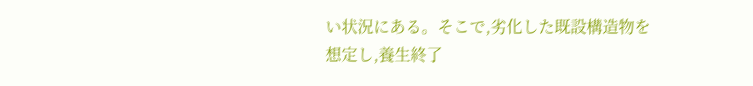い状況にある。そこで,劣化した既設構造物を想定し,養生終了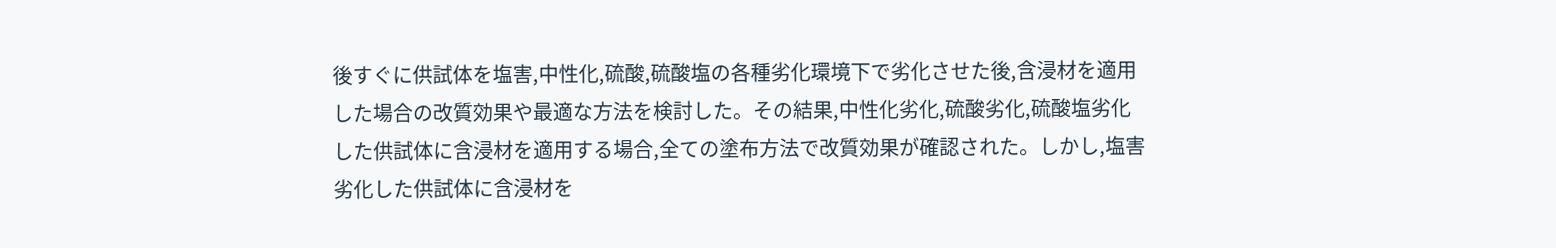後すぐに供試体を塩害,中性化,硫酸,硫酸塩の各種劣化環境下で劣化させた後,含浸材を適用した場合の改質効果や最適な方法を検討した。その結果,中性化劣化,硫酸劣化,硫酸塩劣化した供試体に含浸材を適用する場合,全ての塗布方法で改質効果が確認された。しかし,塩害劣化した供試体に含浸材を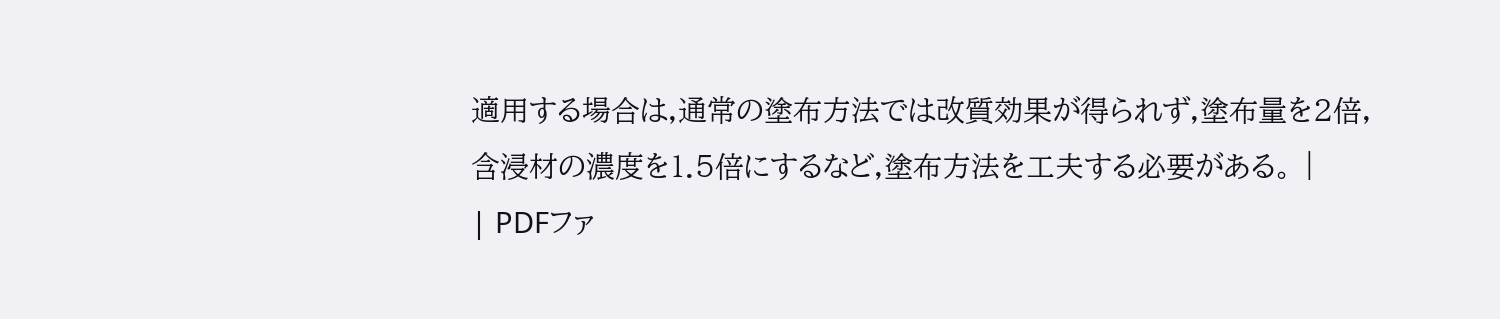適用する場合は,通常の塗布方法では改質効果が得られず,塗布量を2倍,含浸材の濃度を1.5倍にするなど,塗布方法を工夫する必要がある。 |
| PDFファ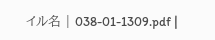イル名 | 038-01-1309.pdf |